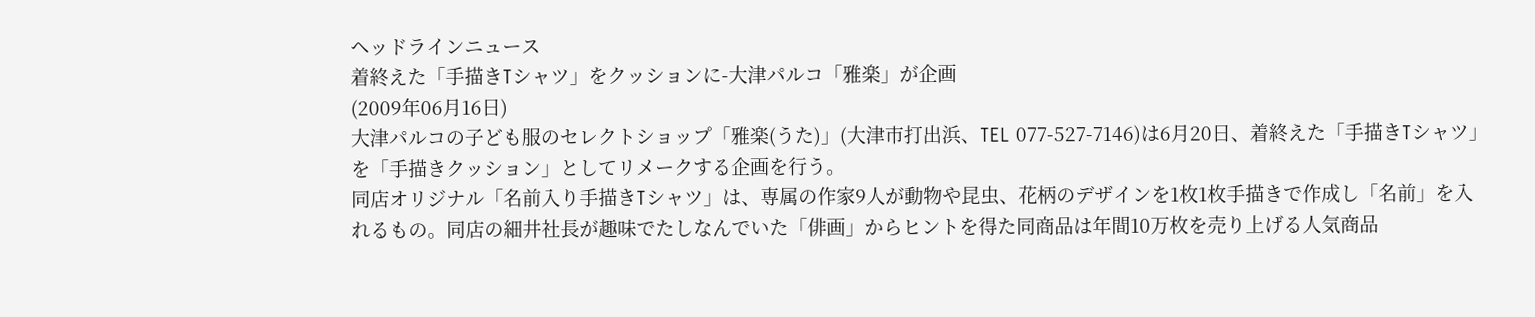ヘッドラインニュース
着終えた「手描きTシャツ」をクッションに-大津パルコ「雅楽」が企画
(2009年06月16日)
大津パルコの子ども服のセレクトショップ「雅楽(うた)」(大津市打出浜、TEL 077-527-7146)は6月20日、着終えた「手描きTシャツ」を「手描きクッション」としてリメークする企画を行う。
同店オリジナル「名前入り手描きTシャツ」は、専属の作家9人が動物や昆虫、花柄のデザインを1枚1枚手描きで作成し「名前」を入れるもの。同店の細井社長が趣味でたしなんでいた「俳画」からヒントを得た同商品は年間10万枚を売り上げる人気商品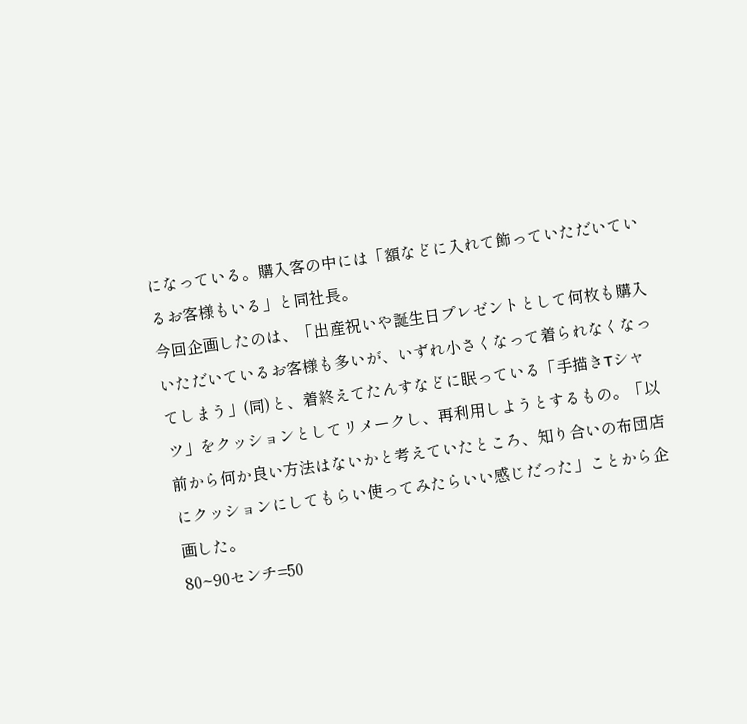になっている。購入客の中には「額などに入れて飾っていただいているお客様もいる」と同社長。
今回企画したのは、「出産祝いや誕生日プレゼントとして何枚も購入いただいているお客様も多いが、いずれ小さくなって着られなくなってしまう」(同)と、着終えてたんすなどに眠っている「手描きTシャツ」をクッションとしてリメークし、再利用しようとするもの。「以前から何か良い方法はないかと考えていたところ、知り合いの布団店にクッションにしてもらい使ってみたらいい感じだった」ことから企画した。
80~90センチ=50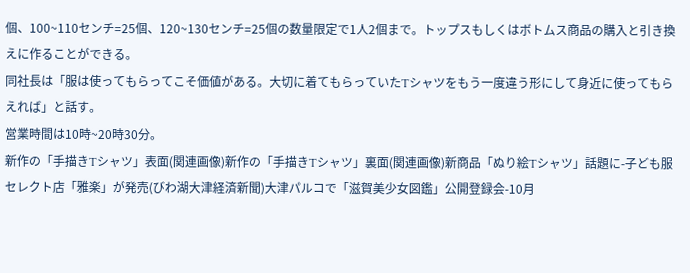個、100~110センチ=25個、120~130センチ=25個の数量限定で1人2個まで。トップスもしくはボトムス商品の購入と引き換えに作ることができる。
同社長は「服は使ってもらってこそ価値がある。大切に着てもらっていたTシャツをもう一度違う形にして身近に使ってもらえれば」と話す。
営業時間は10時~20時30分。
新作の「手描きTシャツ」表面(関連画像)新作の「手描きTシャツ」裏面(関連画像)新商品「ぬり絵Tシャツ」話題に-子ども服セレクト店「雅楽」が発売(びわ湖大津経済新聞)大津パルコで「滋賀美少女図鑑」公開登録会-10月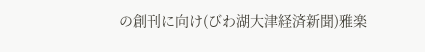の創刊に向け(びわ湖大津経済新聞)雅楽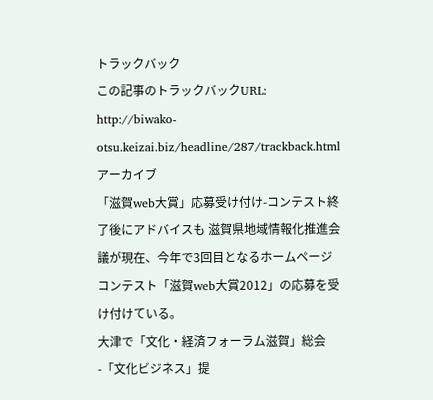トラックバック
この記事のトラックバックURL:
http://biwako-otsu.keizai.biz/headline/287/trackback.html
アーカイブ
「滋賀web大賞」応募受け付け-コンテスト終了後にアドバイスも 滋賀県地域情報化推進会議が現在、今年で3回目となるホームページコンテスト「滋賀web大賞2012」の応募を受け付けている。
大津で「文化・経済フォーラム滋賀」総会-「文化ビジネス」提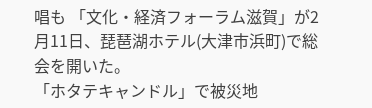唱も 「文化・経済フォーラム滋賀」が2月11日、琵琶湖ホテル(大津市浜町)で総会を開いた。
「ホタテキャンドル」で被災地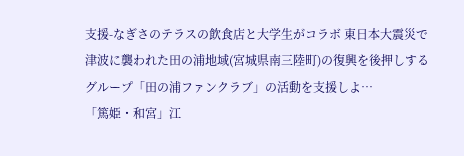支援-なぎさのテラスの飲食店と大学生がコラボ 東日本大震災で津波に襲われた田の浦地域(宮城県南三陸町)の復興を後押しするグループ「田の浦ファンクラブ」の活動を支援しよ…
「篤姫・和宮」江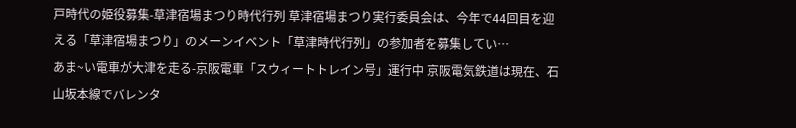戸時代の姫役募集-草津宿場まつり時代行列 草津宿場まつり実行委員会は、今年で44回目を迎える「草津宿場まつり」のメーンイベント「草津時代行列」の参加者を募集してい…
あま~い電車が大津を走る-京阪電車「スウィートトレイン号」運行中 京阪電気鉄道は現在、石山坂本線でバレンタ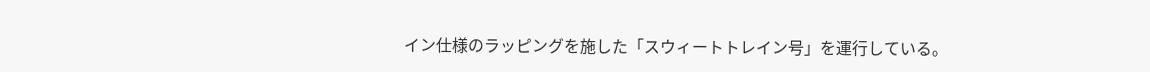イン仕様のラッピングを施した「スウィートトレイン号」を運行している。